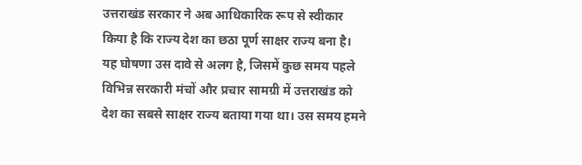उत्तराखंड सरकार ने अब आधिकारिक रूप से स्वीकार किया है कि राज्य देश का छठा पूर्ण साक्षर राज्य बना है। यह घोषणा उस दावे से अलग है, जिसमें कुछ समय पहले विभिन्न सरकारी मंचों और प्रचार सामग्री में उत्तराखंड को देश का सबसे साक्षर राज्य बताया गया था। उस समय हमने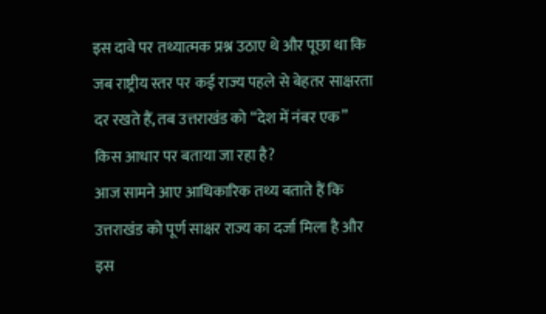इस दावे पर तथ्यात्मक प्रश्न उठाए थे और पूछा था कि जब राष्ट्रीय स्तर पर कई राज्य पहले से बेहतर साक्षरता दर रखते हैं, तब उत्तराखंड को “देश में नंबर एक” किस आधार पर बताया जा रहा है?
आज सामने आए आधिकारिक तथ्य बताते हैं कि उत्तराखंड को पूर्ण साक्षर राज्य का दर्जा मिला है और इस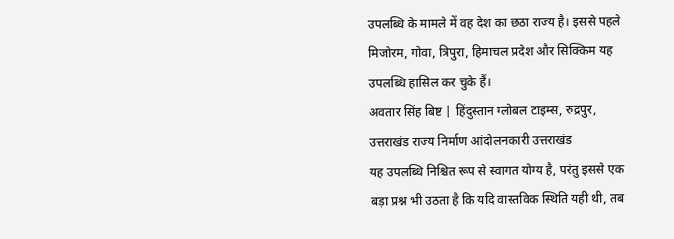उपलब्धि के मामले में वह देश का छठा राज्य है। इससे पहले मिजोरम, गोवा, त्रिपुरा, हिमाचल प्रदेश और सिक्किम यह उपलब्धि हासिल कर चुके हैं।
अवतार सिंह बिष्ट | हिंदुस्तान ग्लोबल टाइम्स, रुद्रपुर, उत्तराखंड राज्य निर्माण आंदोलनकारी उत्तराखंड
यह उपलब्धि निश्चित रूप से स्वागत योग्य है, परंतु इससे एक बड़ा प्रश्न भी उठता है कि यदि वास्तविक स्थिति यही थी, तब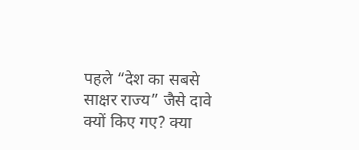पहले “देश का सबसे साक्षर राज्य” जैसे दावे क्यों किए गए? क्या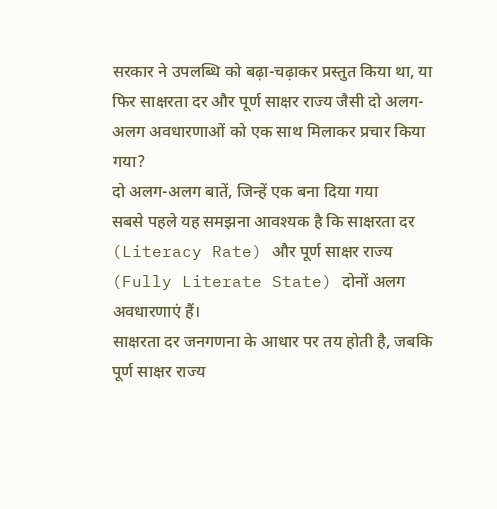सरकार ने उपलब्धि को बढ़ा-चढ़ाकर प्रस्तुत किया था, या फिर साक्षरता दर और पूर्ण साक्षर राज्य जैसी दो अलग-अलग अवधारणाओं को एक साथ मिलाकर प्रचार किया गया?
दो अलग-अलग बातें, जिन्हें एक बना दिया गया
सबसे पहले यह समझना आवश्यक है कि साक्षरता दर (Literacy Rate) और पूर्ण साक्षर राज्य (Fully Literate State) दोनों अलग अवधारणाएं हैं।
साक्षरता दर जनगणना के आधार पर तय होती है, जबकि पूर्ण साक्षर राज्य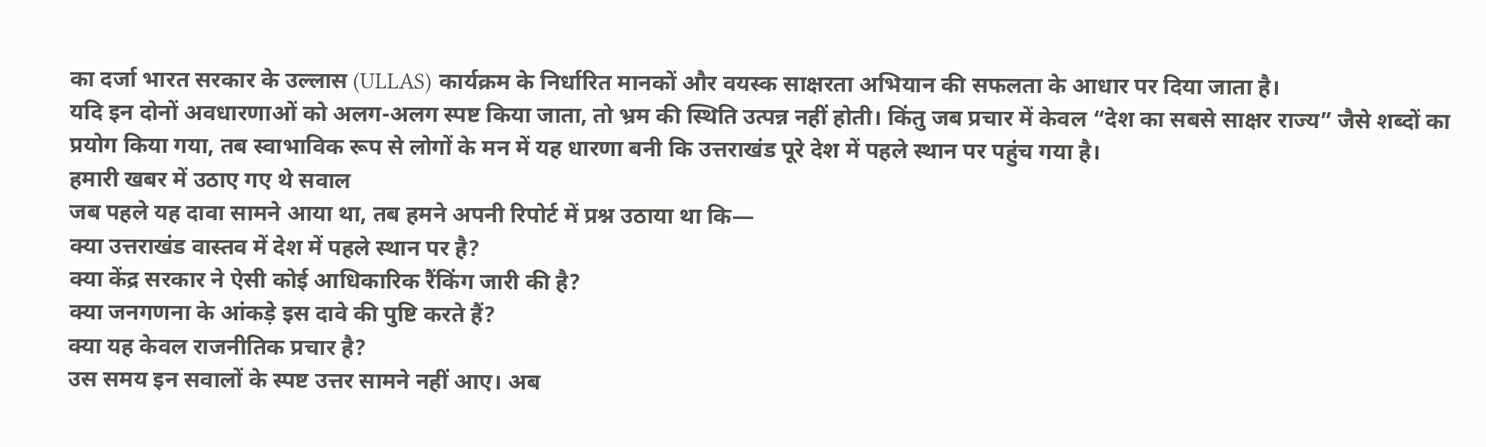का दर्जा भारत सरकार के उल्लास (ULLAS) कार्यक्रम के निर्धारित मानकों और वयस्क साक्षरता अभियान की सफलता के आधार पर दिया जाता है।
यदि इन दोनों अवधारणाओं को अलग-अलग स्पष्ट किया जाता, तो भ्रम की स्थिति उत्पन्न नहीं होती। किंतु जब प्रचार में केवल “देश का सबसे साक्षर राज्य” जैसे शब्दों का प्रयोग किया गया, तब स्वाभाविक रूप से लोगों के मन में यह धारणा बनी कि उत्तराखंड पूरे देश में पहले स्थान पर पहुंच गया है।
हमारी खबर में उठाए गए थे सवाल
जब पहले यह दावा सामने आया था, तब हमने अपनी रिपोर्ट में प्रश्न उठाया था कि—
क्या उत्तराखंड वास्तव में देश में पहले स्थान पर है?
क्या केंद्र सरकार ने ऐसी कोई आधिकारिक रैंकिंग जारी की है?
क्या जनगणना के आंकड़े इस दावे की पुष्टि करते हैं?
क्या यह केवल राजनीतिक प्रचार है?
उस समय इन सवालों के स्पष्ट उत्तर सामने नहीं आए। अब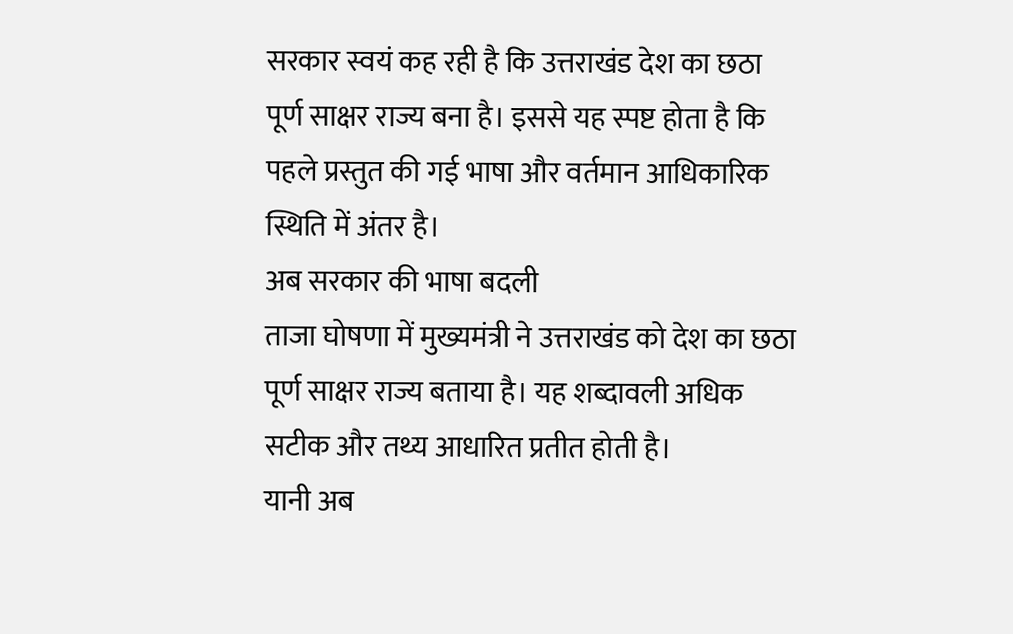सरकार स्वयं कह रही है कि उत्तराखंड देश का छठा पूर्ण साक्षर राज्य बना है। इससे यह स्पष्ट होता है कि पहले प्रस्तुत की गई भाषा और वर्तमान आधिकारिक स्थिति में अंतर है।
अब सरकार की भाषा बदली
ताजा घोषणा में मुख्यमंत्री ने उत्तराखंड को देश का छठा पूर्ण साक्षर राज्य बताया है। यह शब्दावली अधिक सटीक और तथ्य आधारित प्रतीत होती है।
यानी अब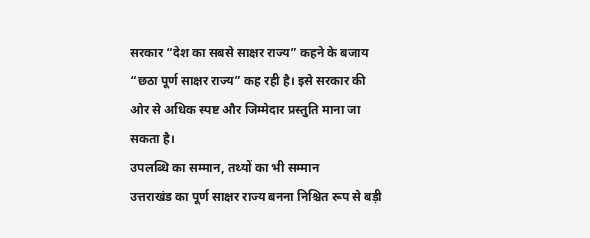सरकार “देश का सबसे साक्षर राज्य” कहने के बजाय “छठा पूर्ण साक्षर राज्य” कह रही है। इसे सरकार की ओर से अधिक स्पष्ट और जिम्मेदार प्रस्तुति माना जा सकता है।
उपलब्धि का सम्मान, तथ्यों का भी सम्मान
उत्तराखंड का पूर्ण साक्षर राज्य बनना निश्चित रूप से बड़ी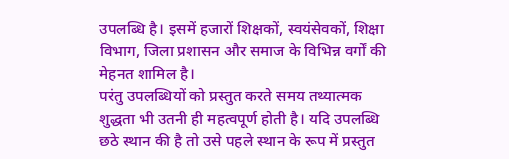उपलब्धि है। इसमें हजारों शिक्षकों, स्वयंसेवकों, शिक्षा विभाग, जिला प्रशासन और समाज के विभिन्न वर्गों की मेहनत शामिल है।
परंतु उपलब्धियों को प्रस्तुत करते समय तथ्यात्मक शुद्धता भी उतनी ही महत्वपूर्ण होती है। यदि उपलब्धि छठे स्थान की है तो उसे पहले स्थान के रूप में प्रस्तुत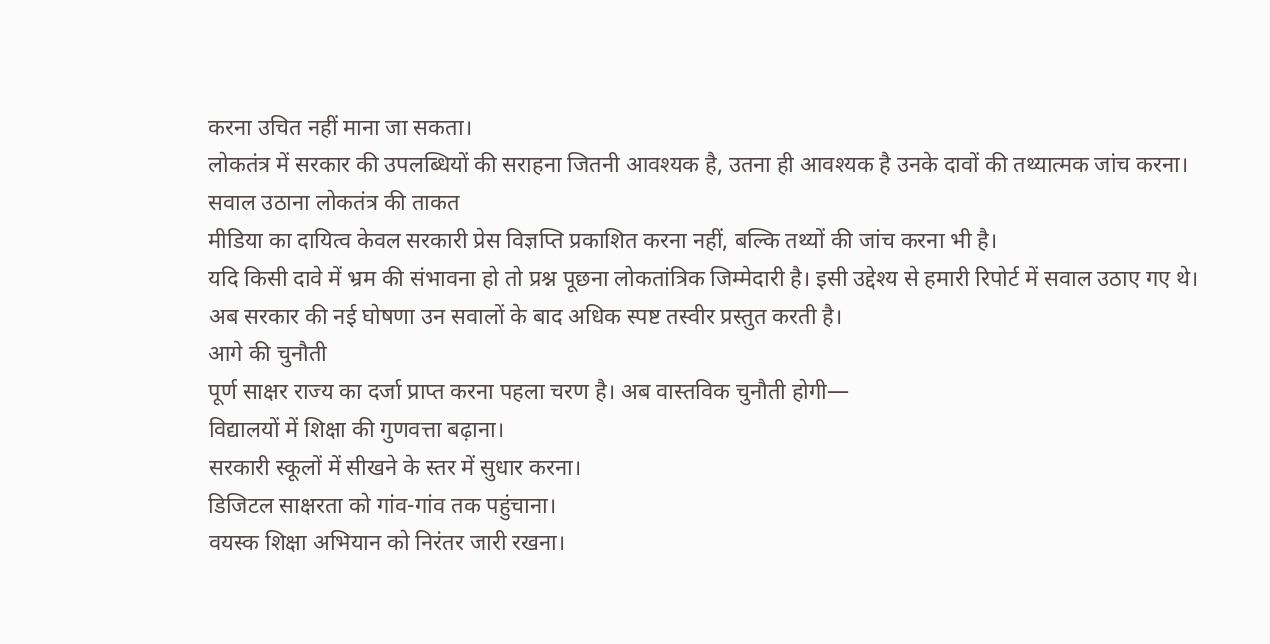करना उचित नहीं माना जा सकता।
लोकतंत्र में सरकार की उपलब्धियों की सराहना जितनी आवश्यक है, उतना ही आवश्यक है उनके दावों की तथ्यात्मक जांच करना।
सवाल उठाना लोकतंत्र की ताकत
मीडिया का दायित्व केवल सरकारी प्रेस विज्ञप्ति प्रकाशित करना नहीं, बल्कि तथ्यों की जांच करना भी है।
यदि किसी दावे में भ्रम की संभावना हो तो प्रश्न पूछना लोकतांत्रिक जिम्मेदारी है। इसी उद्देश्य से हमारी रिपोर्ट में सवाल उठाए गए थे। अब सरकार की नई घोषणा उन सवालों के बाद अधिक स्पष्ट तस्वीर प्रस्तुत करती है।
आगे की चुनौती
पूर्ण साक्षर राज्य का दर्जा प्राप्त करना पहला चरण है। अब वास्तविक चुनौती होगी—
विद्यालयों में शिक्षा की गुणवत्ता बढ़ाना।
सरकारी स्कूलों में सीखने के स्तर में सुधार करना।
डिजिटल साक्षरता को गांव-गांव तक पहुंचाना।
वयस्क शिक्षा अभियान को निरंतर जारी रखना।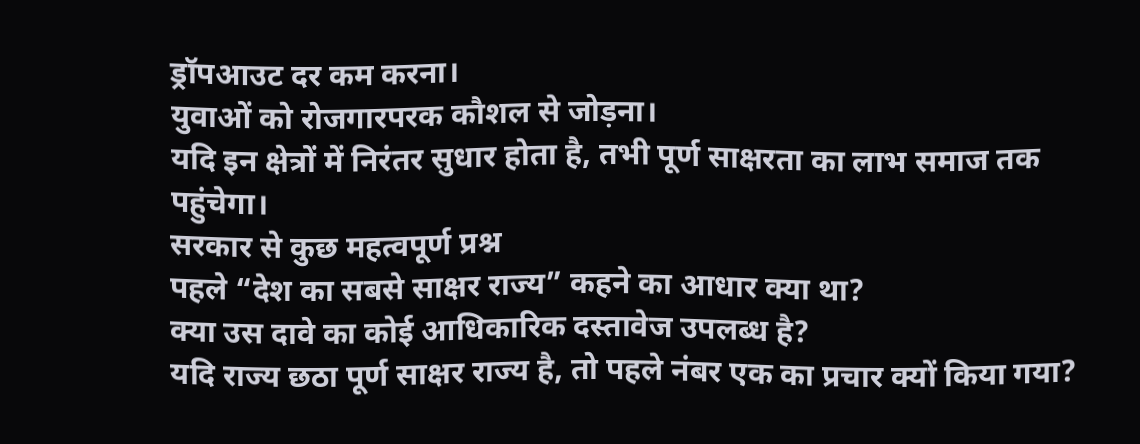ड्रॉपआउट दर कम करना।
युवाओं को रोजगारपरक कौशल से जोड़ना।
यदि इन क्षेत्रों में निरंतर सुधार होता है, तभी पूर्ण साक्षरता का लाभ समाज तक पहुंचेगा।
सरकार से कुछ महत्वपूर्ण प्रश्न
पहले “देश का सबसे साक्षर राज्य” कहने का आधार क्या था?
क्या उस दावे का कोई आधिकारिक दस्तावेज उपलब्ध है?
यदि राज्य छठा पूर्ण साक्षर राज्य है, तो पहले नंबर एक का प्रचार क्यों किया गया?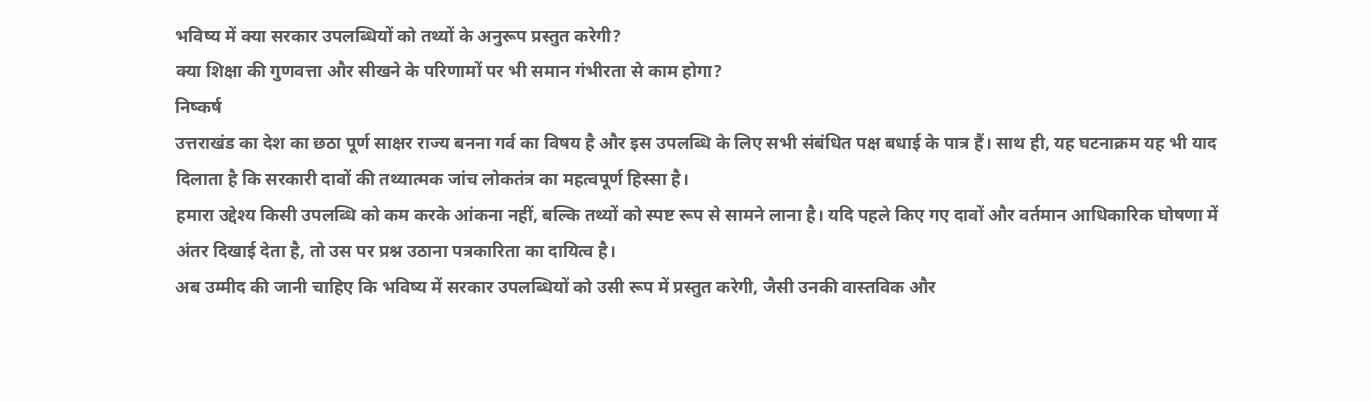भविष्य में क्या सरकार उपलब्धियों को तथ्यों के अनुरूप प्रस्तुत करेगी?
क्या शिक्षा की गुणवत्ता और सीखने के परिणामों पर भी समान गंभीरता से काम होगा?
निष्कर्ष
उत्तराखंड का देश का छठा पूर्ण साक्षर राज्य बनना गर्व का विषय है और इस उपलब्धि के लिए सभी संबंधित पक्ष बधाई के पात्र हैं। साथ ही, यह घटनाक्रम यह भी याद दिलाता है कि सरकारी दावों की तथ्यात्मक जांच लोकतंत्र का महत्वपूर्ण हिस्सा है।
हमारा उद्देश्य किसी उपलब्धि को कम करके आंकना नहीं, बल्कि तथ्यों को स्पष्ट रूप से सामने लाना है। यदि पहले किए गए दावों और वर्तमान आधिकारिक घोषणा में अंतर दिखाई देता है, तो उस पर प्रश्न उठाना पत्रकारिता का दायित्व है।
अब उम्मीद की जानी चाहिए कि भविष्य में सरकार उपलब्धियों को उसी रूप में प्रस्तुत करेगी, जैसी उनकी वास्तविक और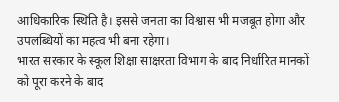आधिकारिक स्थिति है। इससे जनता का विश्वास भी मजबूत होगा और उपलब्धियों का महत्व भी बना रहेगा।
भारत सरकार के स्कूल शिक्षा साक्षरता विभाग के बाद निर्धारित मानकों को पूरा करने के बाद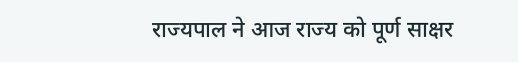राज्यपाल ने आज राज्य को पूर्ण साक्षर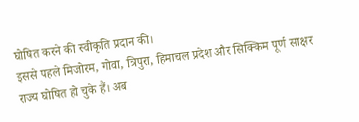घोषित करने की स्वीकृति प्रदान की।
इससे पहले मिजोरम, गोवा, त्रिपुरा, हिमाचल प्रदेश और सिक्किम पूर्ण साक्षर राज्य घोषित हो चुके हैं। अब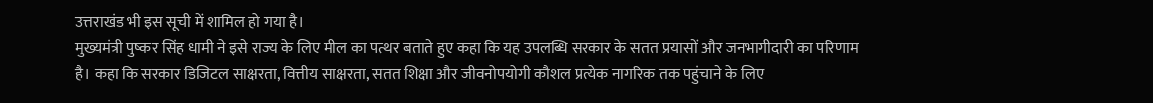उत्तराखंड भी इस सूची में शामिल हो गया है।
मुख्यमंत्री पुष्कर सिंह धामी ने इसे राज्य के लिए मील का पत्थर बताते हुए कहा कि यह उपलब्धि सरकार के सतत प्रयासों और जनभागीदारी का परिणाम है। कहा कि सरकार डिजिटल साक्षरता, वित्तीय साक्षरता, सतत शिक्षा और जीवनोपयोगी कौशल प्रत्येक नागरिक तक पहुंचाने के लिए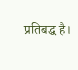प्रतिबद्ध है।